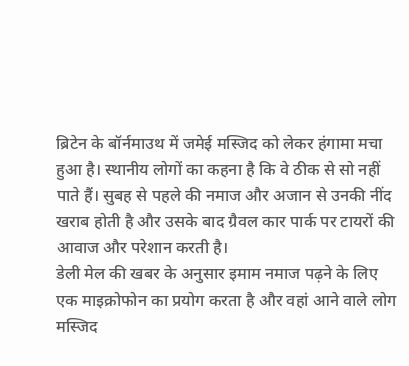ब्रिटेन के बॉर्नमाउथ में जमेई मस्जिद को लेकर हंगामा मचा हुआ है। स्थानीय लोगों का कहना है कि वे ठीक से सो नहीं पाते हैं। सुबह से पहले की नमाज और अजान से उनकी नींद खराब होती है और उसके बाद ग्रैवल कार पार्क पर टायरों की आवाज और परेशान करती है।
डेली मेल की खबर के अनुसार इमाम नमाज पढ़ने के लिए एक माइक्रोफोन का प्रयोग करता है और वहां आने वाले लोग मस्जिद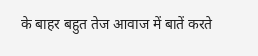के बाहर बहुत तेज आवाज में बातें करते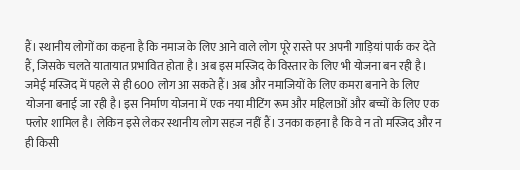हैं। स्थानीय लोगों का कहना है कि नमाज के लिए आने वाले लोग पूरे रास्ते पर अपनी गाड़ियां पार्क कर देते हैं, जिसके चलते यातायात प्रभावित होता है। अब इस मस्जिद के विस्तार के लिए भी योजना बन रही है।
जमेई मस्जिद में पहले से ही 600 लोग आ सकते हैं। अब और नमाजियों के लिए कमरा बनाने के लिए योजना बनाई जा रही है। इस निर्माण योजना में एक नया मीटिंग रूम और महिलाओं और बच्चों के लिए एक फ्लोर शामिल है। लेकिन इसे लेकर स्थानीय लोग सहज नहीं हैं। उनका कहना है कि वे न तो मस्जिद और न ही किसी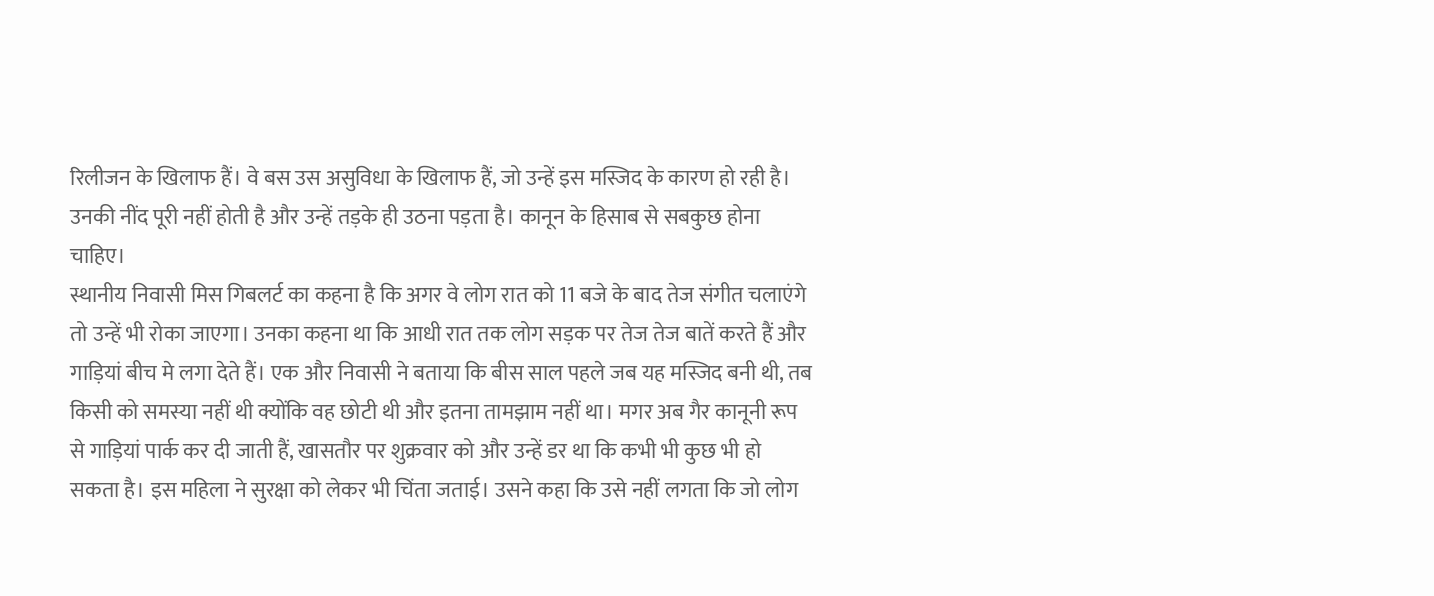रिलीजन के खिलाफ हैं। वे बस उस असुविधा के खिलाफ हैं, जो उन्हें इस मस्जिद के कारण हो रही है। उनकी नींद पूरी नहीं होती है और उन्हें तड़के ही उठना पड़ता है। कानून के हिसाब से सबकुछ होना चाहिए।
स्थानीय निवासी मिस गिबलर्ट का कहना है कि अगर वे लोग रात को 11 बजे के बाद तेज संगीत चलाएंगे तो उन्हें भी रोका जाएगा। उनका कहना था कि आधी रात तक लोग सड़क पर तेज तेज बातें करते हैं और गाड़ियां बीच मे लगा देते हैं। एक और निवासी ने बताया कि बीस साल पहले जब यह मस्जिद बनी थी, तब किसी को समस्या नहीं थी क्योंकि वह छोटी थी और इतना तामझाम नहीं था। मगर अब गैर कानूनी रूप से गाड़ियां पार्क कर दी जाती हैं, खासतौर पर शुक्रवार को और उन्हें डर था कि कभी भी कुछ भी हो सकता है। इस महिला ने सुरक्षा को लेकर भी चिंता जताई। उसने कहा कि उसे नहीं लगता कि जो लोग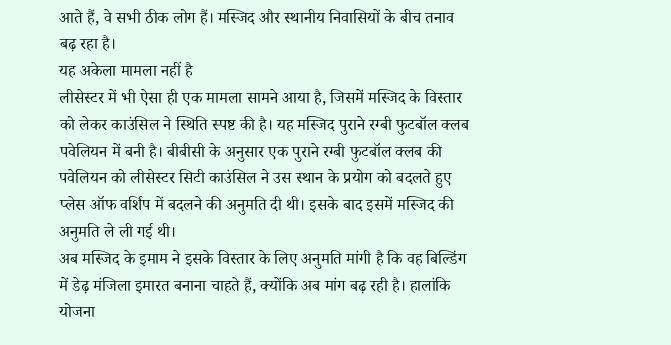आते हैं, वे सभी ठीक लोग हैं। मस्जिद और स्थानीय निवासियों के बीच तनाव बढ़ रहा है।
यह अकेला मामला नहीं है
लीसेस्टर में भी ऐसा ही एक मामला सामने आया है, जिसमें मस्जिद के विस्तार को लेकर काउंसिल ने स्थिति स्पष्ट की है। यह मस्जिद पुराने रग्बी फुटबॉल क्लब पवेलियन में बनी है। बीबीसी के अनुसार एक पुराने रग्बी फुटबॉल क्लब की पवेलियन को लीसेस्टर सिटी काउंसिल ने उस स्थान के प्रयोग को बदलते हुए प्लेस ऑफ वर्शिप में बदलने की अनुमति दी थी। इसके बाद इसमें मस्जिद की अनुमति ले ली गई थी।
अब मस्जिद के इमाम ने इसके विस्तार के लिए अनुमति मांगी है कि वह बिल्डिंग में डेढ़ मंजिला इमारत बनाना चाहते हैं, क्योंकि अब मांग बढ़ रही है। हालांकि योजना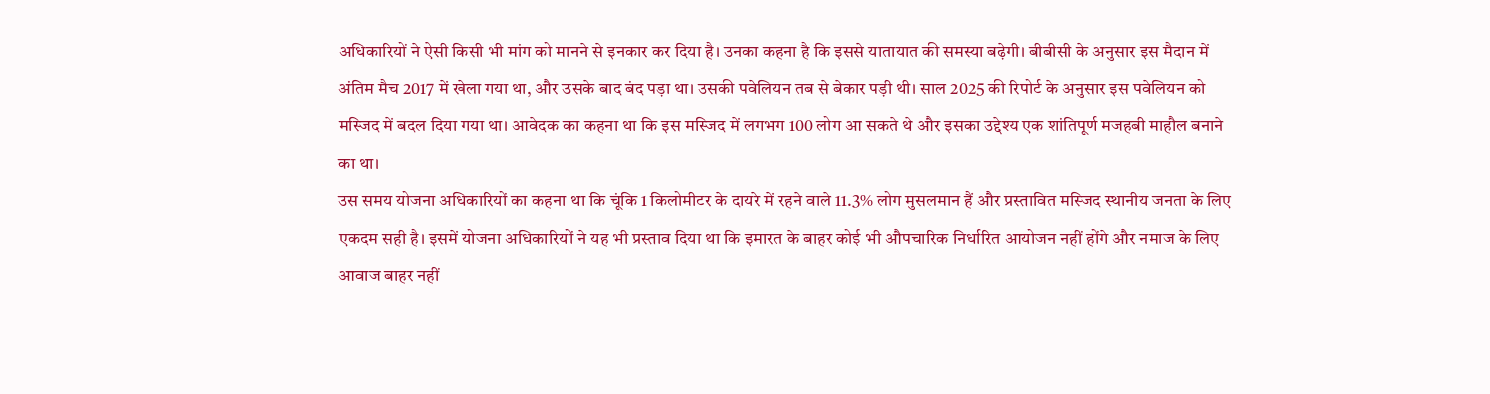अधिकारियों ने ऐसी किसी भी मांग को मानने से इनकार कर दिया है। उनका कहना है कि इससे यातायात की समस्या बढ़ेगी। बीबीसी के अनुसार इस मैदान में अंतिम मैच 2017 में खेला गया था, और उसके बाद बंद पड़ा था। उसकी पवेलियन तब से बेकार पड़ी थी। साल 2025 की रिपोर्ट के अनुसार इस पवेलियन को मस्जिद में बदल दिया गया था। आवेदक का कहना था कि इस मस्जिद में लगभग 100 लोग आ सकते थे और इसका उद्देश्य एक शांतिपूर्ण मजहबी माहौल बनाने का था।
उस समय योजना अधिकारियों का कहना था कि चूंकि 1 किलोमीटर के दायरे में रहने वाले 11.3% लोग मुसलमान हैं और प्रस्तावित मस्जिद स्थानीय जनता के लिए एकदम सही है। इसमें योजना अधिकारियों ने यह भी प्रस्ताव दिया था कि इमारत के बाहर कोई भी औपचारिक निर्धारित आयोजन नहीं होंगे और नमाज के लिए आवाज बाहर नहीं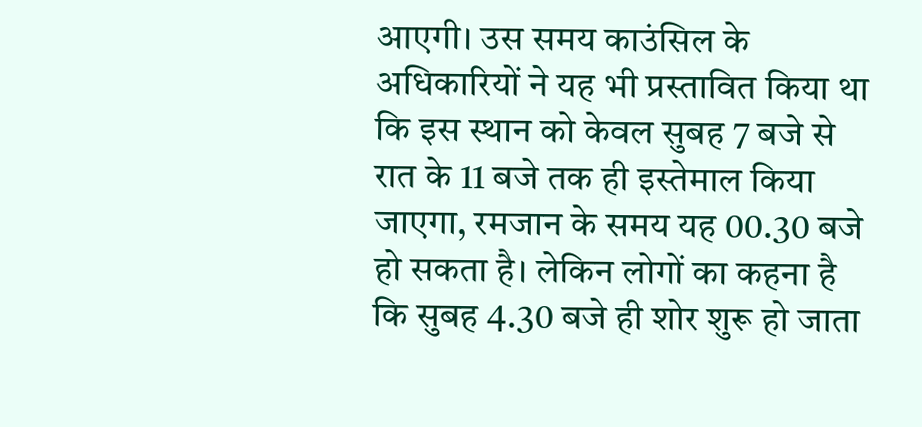आएगी। उस समय काउंसिल के अधिकारियों ने यह भी प्रस्तावित किया था कि इस स्थान को केवल सुबह 7 बजे से रात के 11 बजे तक ही इस्तेमाल किया जाएगा, रमजान के समय यह 00.30 बजे हो सकता है। लेकिन लोगों का कहना है कि सुबह 4.30 बजे ही शोर शुरू हो जाता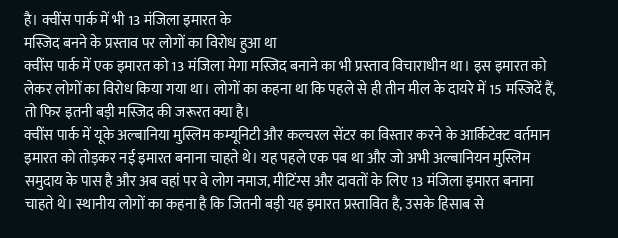है। क्वींस पार्क में भी 13 मंजिला इमारत के
मस्जिद बनने के प्रस्ताव पर लोगों का विरोध हुआ था
क्वींस पार्क में एक इमारत को 13 मंजिला मेगा मस्जिद बनाने का भी प्रस्ताव विचाराधीन था। इस इमारत को लेकर लोगों का विरोध किया गया था। लोगों का कहना था कि पहले से ही तीन मील के दायरे में 15 मस्जिदें हैं, तो फिर इतनी बड़ी मस्जिद की जरूरत क्या है।
क्वींस पार्क में यूके अल्बानिया मुस्लिम कम्यूनिटी और कल्चरल सेंटर का विस्तार करने के आर्किटेक्ट वर्तमान इमारत को तोड़कर नई इमारत बनाना चाहते थे। यह पहले एक पब था और जो अभी अल्बानियन मुस्लिम समुदाय के पास है और अब वहां पर वे लोग नमाज, मीटिंग्स और दावतों के लिए 13 मंजिला इमारत बनाना चाहते थे। स्थानीय लोगों का कहना है कि जितनी बड़ी यह इमारत प्रस्तावित है, उसके हिसाब से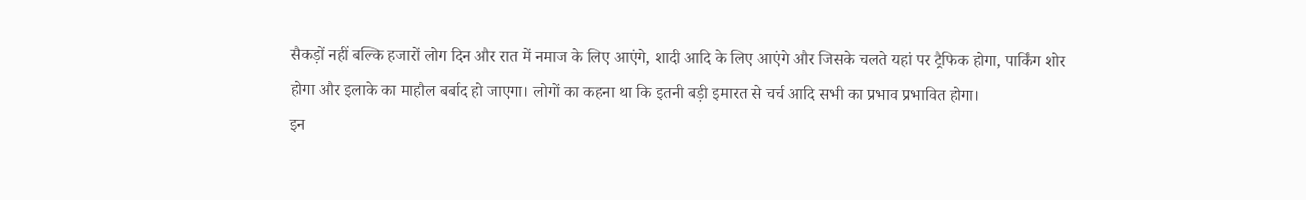सैकड़ों नहीं बल्कि हजारों लोग दिन और रात में नमाज के लिए आएंगे, शादी आदि के लिए आएंगे और जिसके चलते यहां पर ट्रैफिक होगा, पार्किंग शोर होगा और इलाके का माहौल बर्बाद हो जाएगा। लोगों का कहना था कि इतनी बड़ी इमारत से चर्च आदि सभी का प्रभाव प्रभावित होगा।
इन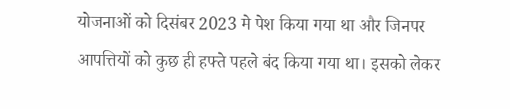योजनाओं को दिसंबर 2023 मे पेश किया गया था और जिनपर आपत्तियों को कुछ ही हफ्ते पहले बंद किया गया था। इसको लेकर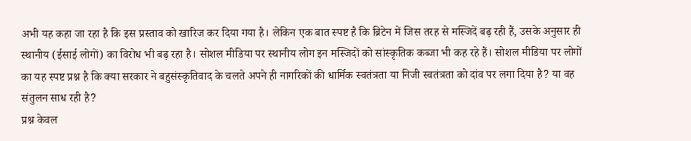अभी यह कहा जा रहा है कि इस प्रस्ताव को खारिज कर दिया गया है। लेकिन एक बात स्पष्ट है कि ब्रिटेन में जिस तरह से मस्जिदें बढ़ रही हैं, उसके अनुसार ही स्थानीय (ईसाई लोगों) का विरोध भी बढ़ रहा है। सोशल मीडिया पर स्थानीय लोग इन मस्जिदों को सांस्कृतिक कब्जा भी कह रहे हैं। सोशल मीडिया पर लोगों का यह स्पष्ट प्रश्न है कि क्या सरकार ने बहुसंस्कृतिवाद के चलते अपने ही नागरिकों की धार्मिक स्वतंत्रता या निजी स्वतंत्रता को दांव पर लगा दिया है? या वह संतुलन साध रही है?
प्रश्न केवल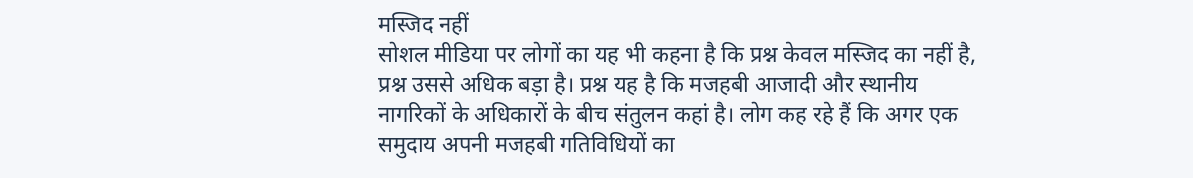मस्जिद नहीं
सोशल मीडिया पर लोगों का यह भी कहना है कि प्रश्न केवल मस्जिद का नहीं है, प्रश्न उससे अधिक बड़ा है। प्रश्न यह है कि मजहबी आजादी और स्थानीय नागरिकों के अधिकारों के बीच संतुलन कहां है। लोग कह रहे हैं कि अगर एक समुदाय अपनी मजहबी गतिविधियों का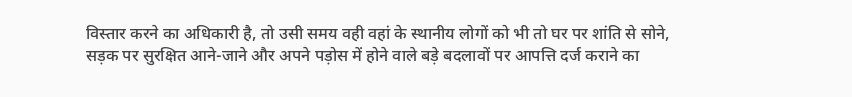विस्तार करने का अधिकारी है, तो उसी समय वही वहां के स्थानीय लोगों को भी तो घर पर शांति से सोने, सड़क पर सुरक्षित आने-जाने और अपने पड़ोस में होने वाले बड़े बदलावों पर आपत्ति दर्ज कराने का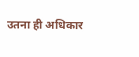उतना ही अधिकार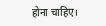होना चाहिए।